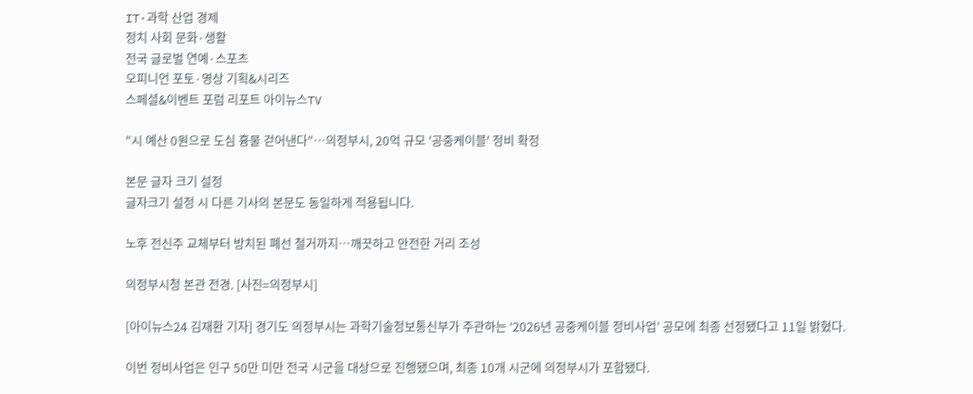IT·과학 산업 경제
정치 사회 문화·생활
전국 글로벌 연예·스포츠
오피니언 포토·영상 기획&시리즈
스페셜&이벤트 포럼 리포트 아이뉴스TV

"시 예산 0원으로 도심 흉물 걷어낸다"…의정부시, 20억 규모 '공중케이블' 정비 확정

본문 글자 크기 설정
글자크기 설정 시 다른 기사의 본문도 동일하게 적용됩니다.

노후 전신주 교체부터 방치된 폐선 철거까지…깨끗하고 안전한 거리 조성

의정부시청 본관 전경. [사진=의정부시]

[아이뉴스24 김재환 기자] 경기도 의정부시는 과학기술정보통신부가 주관하는 ‘2026년 공중케이블 정비사업’ 공모에 최종 선정됐다고 11일 밝혔다.

이번 정비사업은 인구 50만 미만 전국 시군을 대상으로 진행됐으며, 최종 10개 시군에 의정부시가 포함됐다.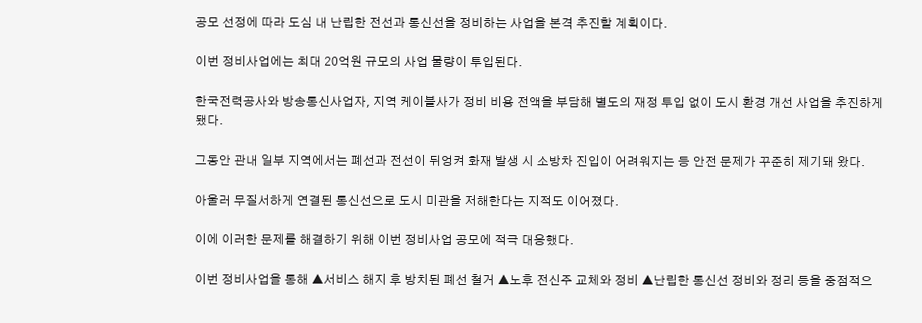공모 선정에 따라 도심 내 난립한 전선과 통신선을 정비하는 사업을 본격 추진할 계획이다.

이번 정비사업에는 최대 20억원 규모의 사업 물량이 투입된다.

한국전력공사와 방송통신사업자, 지역 케이블사가 정비 비용 전액을 부담해 별도의 재정 투입 없이 도시 환경 개선 사업을 추진하게 됐다.

그동안 관내 일부 지역에서는 폐선과 전선이 뒤엉켜 화재 발생 시 소방차 진입이 어려워지는 등 안전 문제가 꾸준히 제기돼 왔다.

아울러 무질서하게 연결된 통신선으로 도시 미관을 저해한다는 지적도 이어졌다.

이에 이러한 문제를 해결하기 위해 이번 정비사업 공모에 적극 대응했다.

이번 정비사업을 통해 ▲서비스 해지 후 방치된 폐선 철거 ▲노후 전신주 교체와 정비 ▲난립한 통신선 정비와 정리 등을 중점적으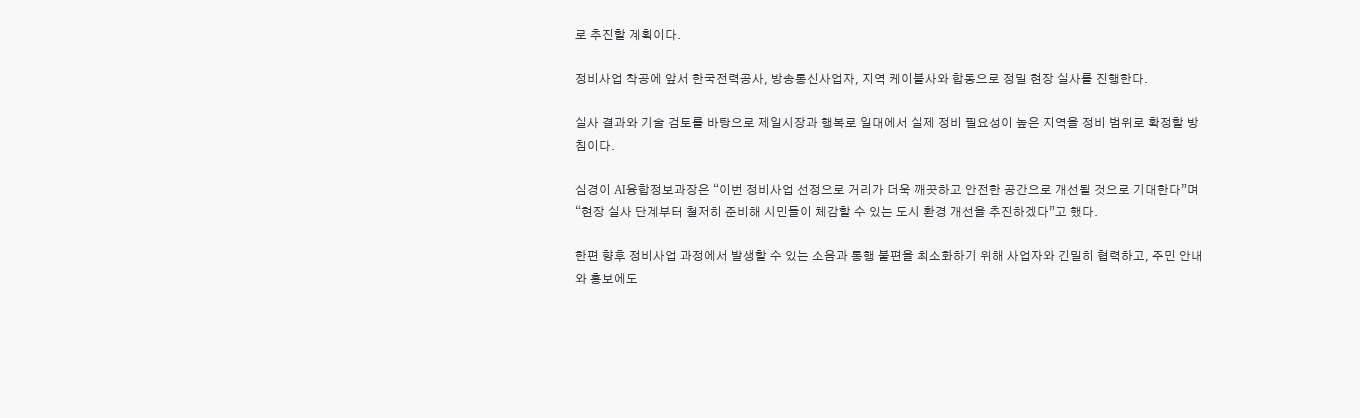로 추진할 계획이다.

정비사업 착공에 앞서 한국전력공사, 방송통신사업자, 지역 케이블사와 합동으로 정밀 현장 실사를 진행한다.

실사 결과와 기술 검토를 바탕으로 제일시장과 행복로 일대에서 실제 정비 필요성이 높은 지역을 정비 범위로 확정할 방침이다.

심경이 AI융합정보과장은 “이번 정비사업 선정으로 거리가 더욱 깨끗하고 안전한 공간으로 개선될 것으로 기대한다”며 “현장 실사 단계부터 철저히 준비해 시민들이 체감할 수 있는 도시 환경 개선을 추진하겠다”고 했다.

한편 향후 정비사업 과정에서 발생할 수 있는 소음과 통행 불편을 최소화하기 위해 사업자와 긴밀히 협력하고, 주민 안내와 홍보에도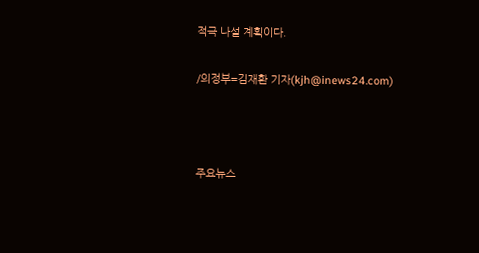적극 나설 계획이다.

/의정부=김재환 기자(kjh@inews24.com)



주요뉴스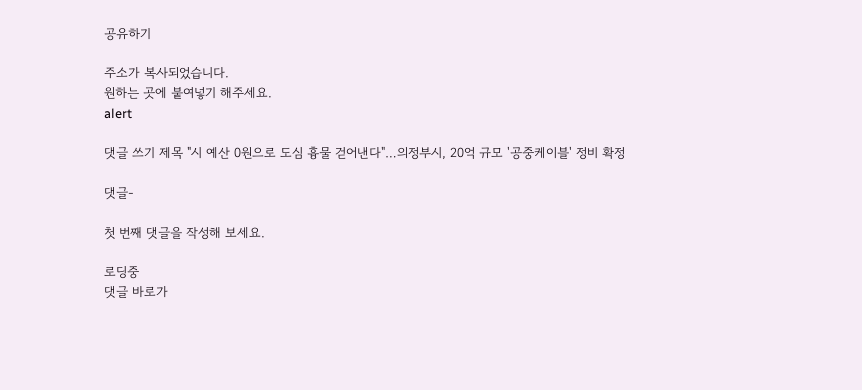공유하기

주소가 복사되었습니다.
원하는 곳에 붙여넣기 해주세요.
alert

댓글 쓰기 제목 "시 예산 0원으로 도심 흉물 걷어낸다"…의정부시, 20억 규모 '공중케이블' 정비 확정

댓글-

첫 번째 댓글을 작성해 보세요.

로딩중
댓글 바로가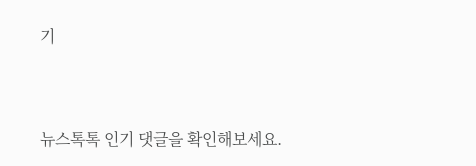기


뉴스톡톡 인기 댓글을 확인해보세요.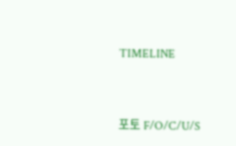TIMELINE



포토 F/O/C/U/S